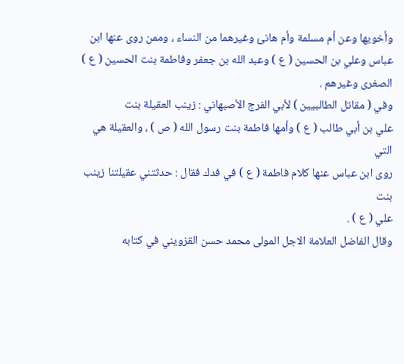وأخويها وعن أم مسلمة وأم هانئ وغيرهما من النساء ، وممن روى عنها ابن
عباس وعلي بن الحسين ( ع ) وعبد الله بن جعفر وفاطمة بنت الحسين ( ع )
الصغرى وغيرهم .
وفي ( مقاتل الطالبيين ) لأبي الفرج الأصبهاني : زينب العقيلة بنت
علي بن أبي طالب ( ع ) وأمها فاطمة بنت رسول الله ( ص ) ، والعقيلة هي التي
روى ابن عباس عنها كلام فاطمة ( ع ) في فدك فقال : حدثتني عقيلتنا زينب بنت
علي ( ع ) .
وقال الفاضل العلامة الاجل المولى محمد حسن القزويني في كتابه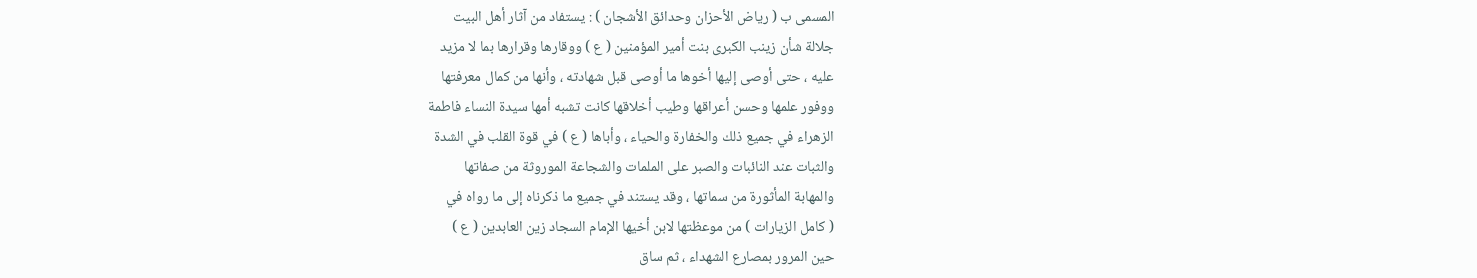المسمى ب ( رياض الأحزان وحدائق الأشجان ) : يستفاد من آثار أهل البيت
جلالة شأن زينب الكبرى بنت أمير المؤمنين ( ع ) ووقارها وقرارها بما لا مزيد
عليه ، حتى أوصى إليها أخوها ما أوصى قبل شهادته ، وأنها من كمال معرفتها
ووفور علمها وحسن أعراقها وطيب أخلاقها كانت تشبه أمها سيدة النساء فاطمة
الزهراء في جميع ذلك والخفارة والحياء ، وأباها ( ع ) في قوة القلب في الشدة
والثبات عند النائبات والصبر على الملمات والشجاعة الموروثة من صفاتها
والمهابة المأثورة من سماتها ، وقد يستند في جميع ما ذكرناه إلى ما رواه في
( كامل الزيارات ) من موعظتها لابن أخيها الإمام السجاد زين العابدين ( ع )
حين المرور بمصارع الشهداء ، ثم ساق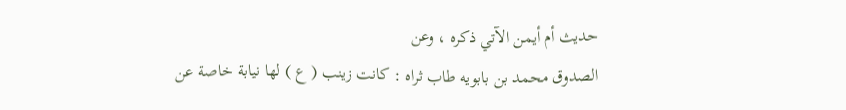حديث أم أيمن الآتي ذكره ، وعن
الصدوق محمد بن بابويه طاب ثراه : كانت زينب ( ع ) لها نيابة خاصة عن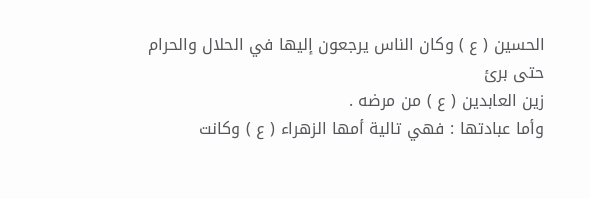الحسين ( ع ) وكان الناس يرجعون إليها في الحلال والحرام حتى برئ
زين العابدين ( ع ) من مرضه .
وأما عبادتها : فهي تالية أمها الزهراء ( ع ) وكانت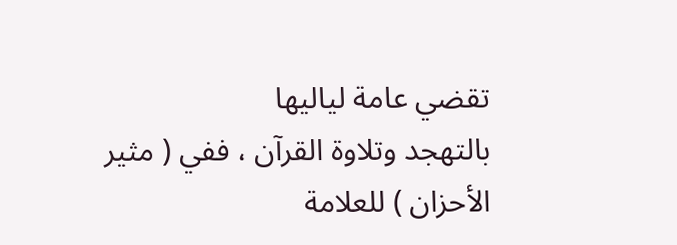تقضي عامة لياليها
بالتهجد وتلاوة القرآن ، ففي ( مثير الأحزان ) للعلامة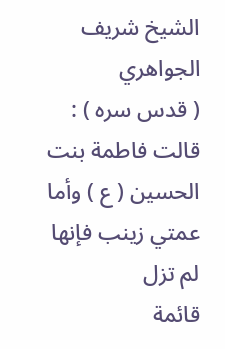الشيخ شريف الجواهري
( قدس سره ) : قالت فاطمة بنت الحسين ( ع ) وأما عمتي زينب فإنها لم تزل
قائمة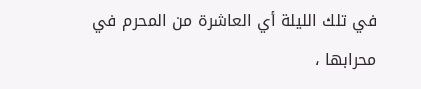في تلك الليلة أي العاشرة من المحرم في محرابها ،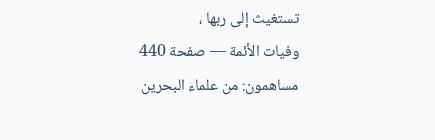تستغيث إلى ربها ،
وفيات الأئمة — صفحة 440
مساهمون: من علماء البحرين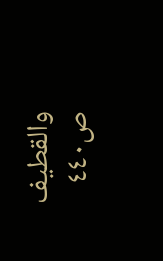والقطيف
ص٤٤٠